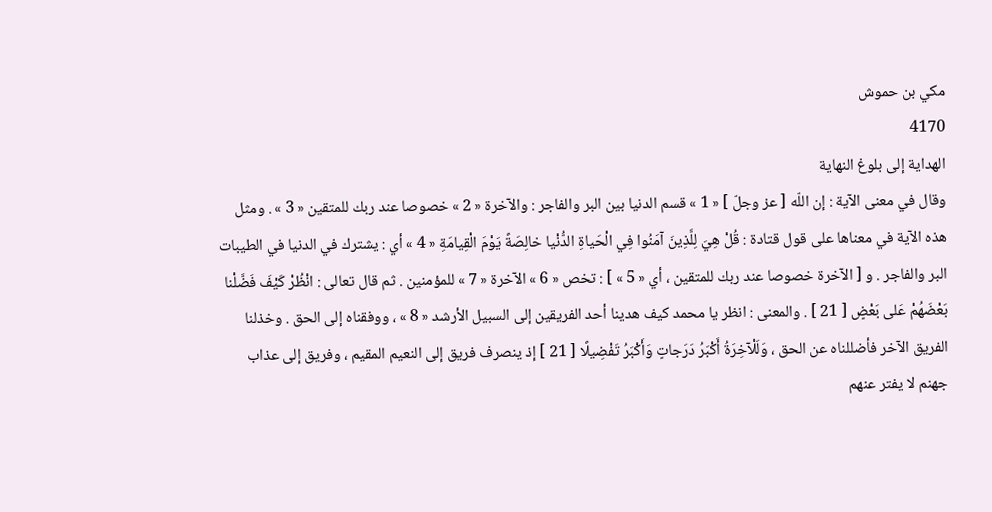مكي بن حموش
4170
الهداية إلى بلوغ النهاية
وقال في معنى الآية : إن اللّه [ عز وجلّ ] « 1 » قسم الدنيا بين البر والفاجر : والآخرة « 2 » خصوصا عند ربك للمتقين « 3 » . ومثل هذه الآية في معناها على قول قتادة : قُلْ هِيَ لِلَّذِينَ آمَنُوا فِي الْحَياةِ الدُّنْيا خالِصَةً يَوْمَ الْقِيامَةِ « 4 » أي : يشترك في الدنيا في الطيبات البر والفاجر . و [ الآخرة خصوصا عند ربك للمتقين ، أي « 5 » ] : تخص « 6 » الآخرة « 7 » للمؤمنين . ثم قال تعالى : انْظُرْ كَيْفَ فَضَّلْنا بَعْضَهُمْ عَلى بَعْضٍ [ 21 ] . والمعنى : انظر يا محمد كيف هدينا أحد الفريقين إلى السبيل الأرشد « 8 » ، ووفقناه إلى الحق . وخذلنا الفريق الآخر فأضللناه عن الحق ، وَلَلْآخِرَةُ أَكْبَرُ دَرَجاتٍ وَأَكْبَرُ تَفْضِيلًا [ 21 ] إذ ينصرف فريق إلى النعيم المقيم ، وفريق إلى عذاب جهنم لا يفتر عنهم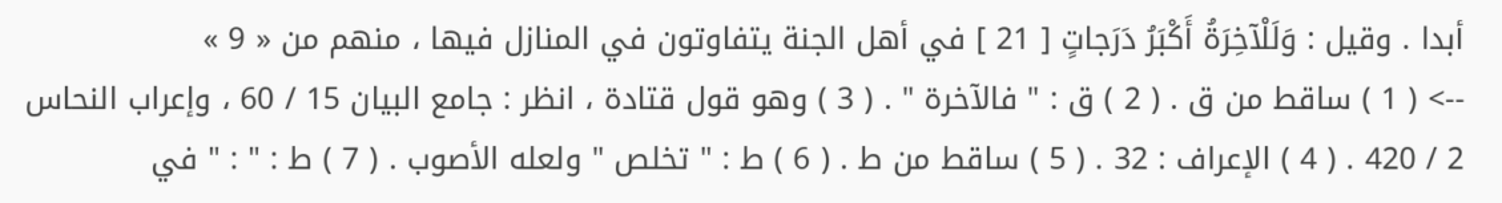أبدا . وقيل : وَلَلْآخِرَةُ أَكْبَرُ دَرَجاتٍ [ 21 ] في أهل الجنة يتفاوتون في المنازل فيها ، منهم من « 9 »
--> ( 1 ) ساقط من ق . ( 2 ) ق : " فالآخرة " . ( 3 ) وهو قول قتادة ، انظر : جامع البيان 15 / 60 ، وإعراب النحاس 2 / 420 . ( 4 ) الإعراف : 32 . ( 5 ) ساقط من ط . ( 6 ) ط : " تخلص " ولعله الأصوب . ( 7 ) ط : " : " في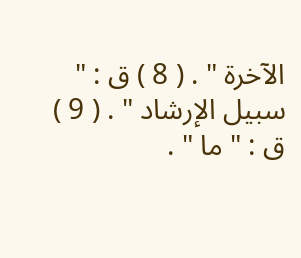الآخرة " . ( 8 ) ق : " سبيل الإرشاد " . ( 9 ) ق : " ما " .